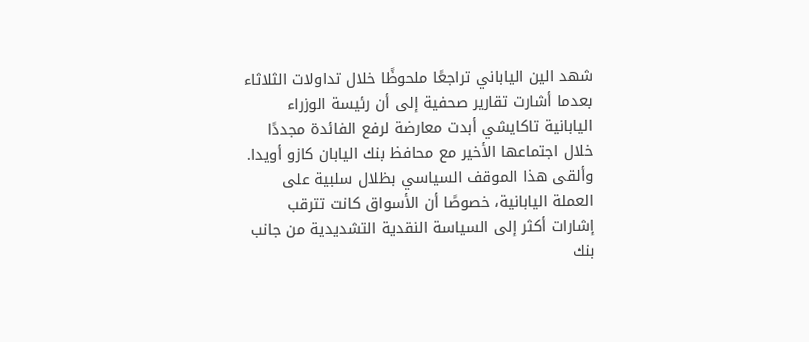شهد الين الياباني تراجعًا ملحوظًا خلال تداولات الثلاثاء بعدما أشارت تقارير صحفية إلى أن رئيسة الوزراء اليابانية تاكايشي أبدت معارضة لرفع الفائدة مجددًا خلال اجتماعها الأخير مع محافظ بنك اليابان كازو أويدا.
وألقى هذا الموقف السياسي بظلال سلبية على العملة اليابانية، خصوصًا أن الأسواق كانت تترقب إشارات أكثر إلى السياسة النقدية التشديدية من جانب بنك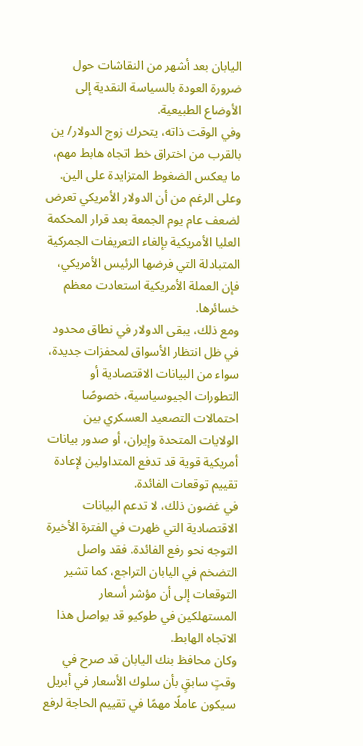اليابان بعد أشهر من النقاشات حول ضرورة العودة بالسياسة النقدية إلى الأوضاع الطبيعية.
وفي الوقت ذاته، يتحرك زوج الدولار/ ين بالقرب من اختراق خط اتجاه هابط مهم، ما يعكس الضغوط المتزايدة على الين. وعلى الرغم من أن الدولار الأمريكي تعرض لضعف عام يوم الجمعة بعد قرار المحكمة العليا الأمريكية بإلغاء التعريفات الجمركية المتبادلة التي فرضها الرئيس الأمريكي، فإن العملة الأمريكية استعادت معظم خسائرها.
ومع ذلك، يبقى الدولار في نطاق محدود في ظل انتظار الأسواق لمحفزات جديدة، سواء من البيانات الاقتصادية أو التطورات الجيوسياسية، خصوصًا احتمالات التصعيد العسكري بين الولايات المتحدة وإيران، أو صدور بيانات أمريكية قوية قد تدفع المتداولين لإعادة تقييم توقعات الفائدة.
في غضون ذلك، لا تدعم البيانات الاقتصادية التي ظهرت في الفترة الأخيرة التوجه نحو رفع الفائدة. فقد واصل التضخم في اليابان التراجع، كما تشير التوقعات إلى أن مؤشر أسعار المستهلكين في طوكيو قد يواصل هذا الاتجاه الهابط.
وكان محافظ بنك اليابان قد صرح في وقتٍ سابقٍ بأن سلوك الأسعار في أبريل سيكون عاملًا مهمًا في تقييم الحاجة لرفع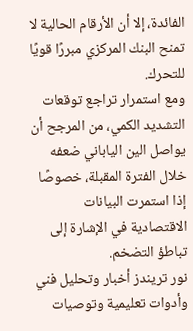الفائدة، إلا أن الأرقام الحالية لا تمنح البنك المركزي مبررًا قويًا للتحرك.
ومع استمرار تراجع توقعات التشديد الكمي، من المرجح أن يواصل الين الياباني ضعفه خلال الفترة المقبلة، خصوصًا إذا استمرت البيانات الاقتصادية في الإشارة إلى تباطؤ التضخم.
نور تريندز أخبار وتحليل فني وأدوات تعليمية وتوصيات